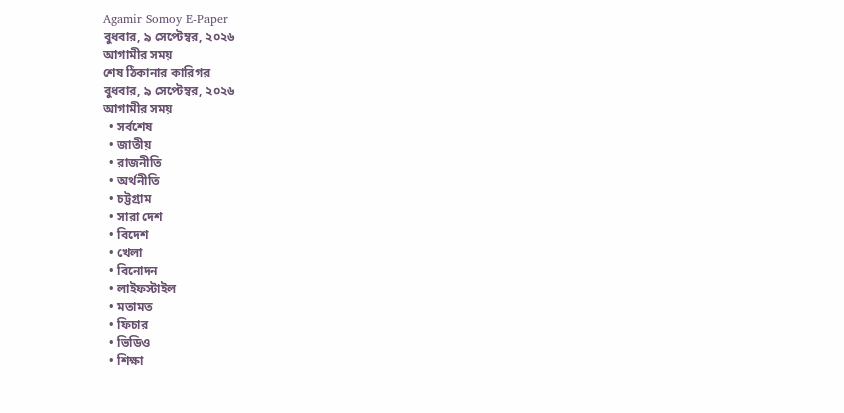Agamir Somoy E-Paper
বুধবার, ৯ সেপ্টেম্বর, ২০২৬
আগামীর সময়
শেষ ঠিকানার কারিগর
বুধবার, ৯ সেপ্টেম্বর, ২০২৬
আগামীর সময়
  • সর্বশেষ
  • জাতীয়
  • রাজনীতি
  • অর্থনীতি
  • চট্টগ্রাম
  • সারা দেশ
  • বিদেশ
  • খেলা
  • বিনোদন
  • লাইফস্টাইল
  • মতামত
  • ফিচার
  • ভিডিও
  • শিক্ষা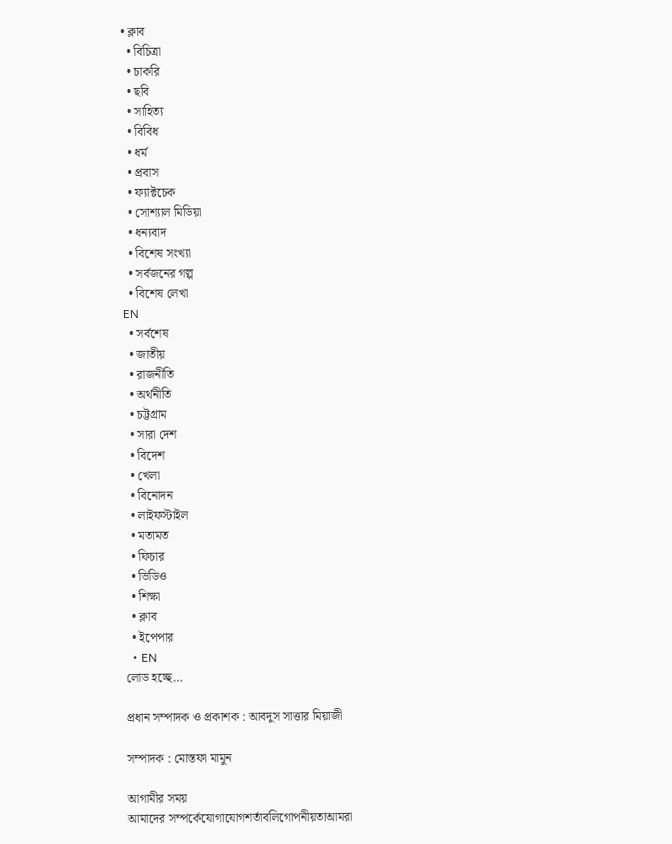• ক্লাব
  • বিচিত্রা
  • চাকরি
  • ছবি
  • সাহিত্য
  • বিবিধ
  • ধর্ম
  • প্রবাস
  • ফ্যাক্টচেক
  • সোশ্যাল মিডিয়া
  • ধন্যবাদ
  • বিশেষ সংখ্যা
  • সর্বজনের গল্প
  • বিশেষ লেখা
EN
  • সর্বশেষ
  • জাতীয়
  • রাজনীতি
  • অর্থনীতি
  • চট্টগ্রাম
  • সারা দেশ
  • বিদেশ
  • খেলা
  • বিনোদন
  • লাইফস্টাইল
  • মতামত
  • ফিচার
  • ভিডিও
  • শিক্ষা
  • ক্লাব
  • ইপেপার
  • EN
লোড হচ্ছে…

প্রধান সম্পাদক ও প্রকাশক : আবদুস সাত্তার মিয়াজী

সম্পাদক : মোস্তফা মামুন

আগামীর সময়
আমাদের সম্পর্কেযোগাযোগশর্তাবলিগোপনীয়তাআমরা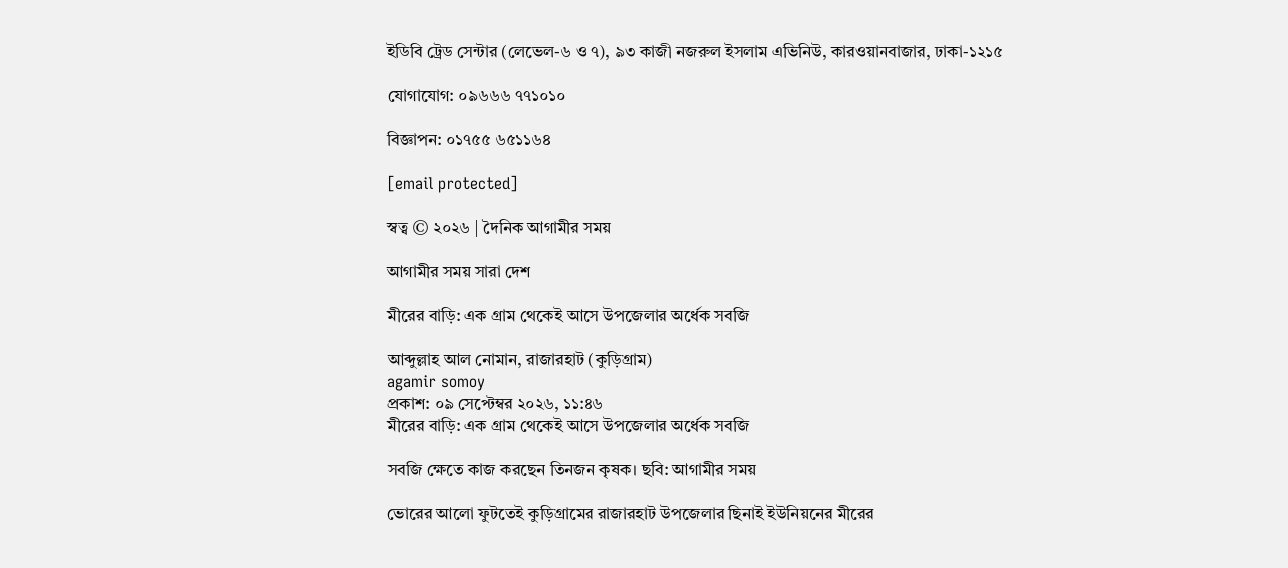ইডিবি ট্রেড সেন্টার (লেভেল-৬ ও ৭), ৯৩ কাজী নজরুল ইসলাম এভিনিউ, কারওয়ানবাজার, ঢাকা-১২১৫

যোগাযোগ: ০৯৬৬৬ ৭৭১০১০

বিজ্ঞাপন: ০১৭৫৫ ৬৫১১৬৪

[email protected]

স্বত্ব © ২০২৬ | দৈনিক আগামীর সময়

আগামীর সময় সারা দেশ

মীরের বাড়ি: এক গ্রাম থেকেই আসে উপজেলার অর্ধেক সবজি

আব্দুল্লাহ আল নোমান, রাজারহাট (কুড়িগ্রাম)
agamir somoy
প্রকাশ: ০৯ সেপ্টেম্বর ২০২৬, ১১:৪৬
মীরের বাড়ি: এক গ্রাম থেকেই আসে উপজেলার অর্ধেক সবজি

সবজি ক্ষেতে কাজ করছেন তিনজন কৃষক। ছবি: আগামীর সময়

ভোরের আলো ফুটতেই কুড়িগ্রামের রাজারহাট উপজেলার ছিনাই ইউনিয়নের মীরের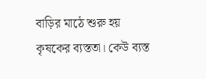বাড়ির মাঠে শুরু হয় কৃষকের ব্যস্ততা। কেউ ব্যস্ত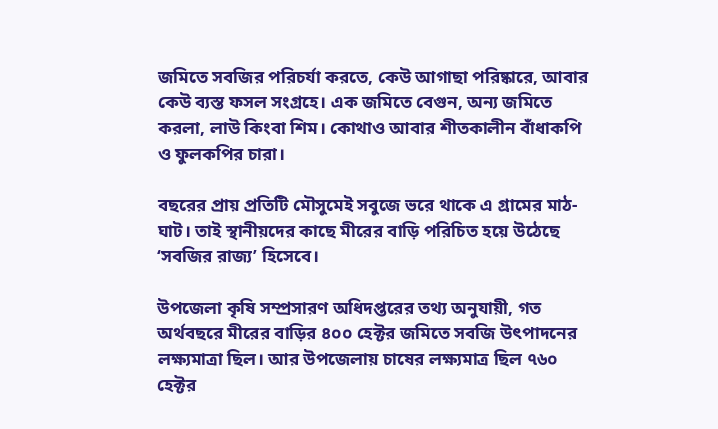জমিতে সবজির পরিচর্যা করতে, কেউ আগাছা পরিষ্কারে, আবার কেউ ব্যস্ত ফসল সংগ্রহে। এক জমিতে বেগুন, অন্য জমিতে করলা, লাউ কিংবা শিম। কোথাও আবার শীতকালীন বাঁধাকপি ও ফুলকপির চারা।

বছরের প্রায় প্রতিটি মৌসুমেই সবুজে ভরে থাকে এ গ্রামের মাঠ-ঘাট। তাই স্থানীয়দের কাছে মীরের বাড়ি পরিচিত হয়ে উঠেছে ‘সবজির রাজ্য’ হিসেবে।

উপজেলা কৃষি সম্প্রসারণ অধিদপ্তরের তথ্য অনুযায়ী, গত অর্থবছরে মীরের বাড়ির ৪০০ হেক্টর জমিতে সবজি উৎপাদনের লক্ষ্যমাত্রা ছিল। আর উপজেলায় চাষের লক্ষ্যমাত্র ছিল ৭৬০ হেক্টর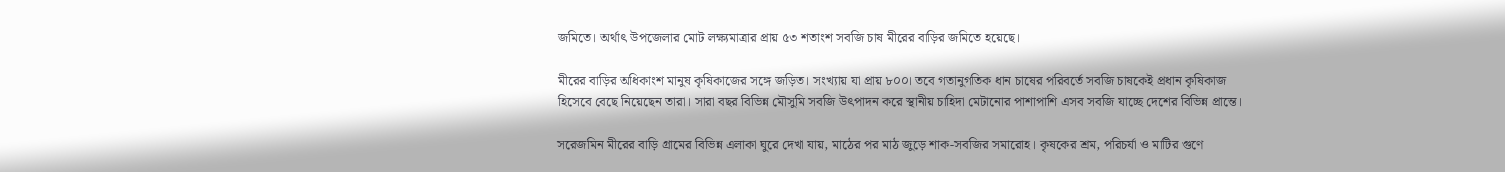জমিতে। অর্থাৎ উপজেলার মোট লক্ষ্যমাত্রার প্রায় ৫৩ শতাংশ সবজি চাষ মীরের বাড়ির জমিতে হয়েছে।

মীরের বাড়ির অধিকাংশ মানুষ কৃষিকাজের সঙ্গে জড়িত। সংখ্যায় যা প্রায় ৮০০। তবে গতানুগতিক ধান চাষের পরিবর্তে সবজি চাষকেই প্রধান কৃষিকাজ হিসেবে বেছে নিয়েছেন তারা। সারা বছর বিভিন্ন মৌসুমি সবজি উৎপাদন করে স্থানীয় চাহিদা মেটানোর পাশাপাশি এসব সবজি যাচ্ছে দেশের বিভিন্ন প্রান্তে।

সরেজমিন মীরের বাড়ি গ্রামের বিভিন্ন এলাকা ঘুরে দেখা যায়, মাঠের পর মাঠ জুড়ে শাক-সবজির সমারোহ। কৃষকের শ্রম, পরিচর্যা ও মাটির গুণে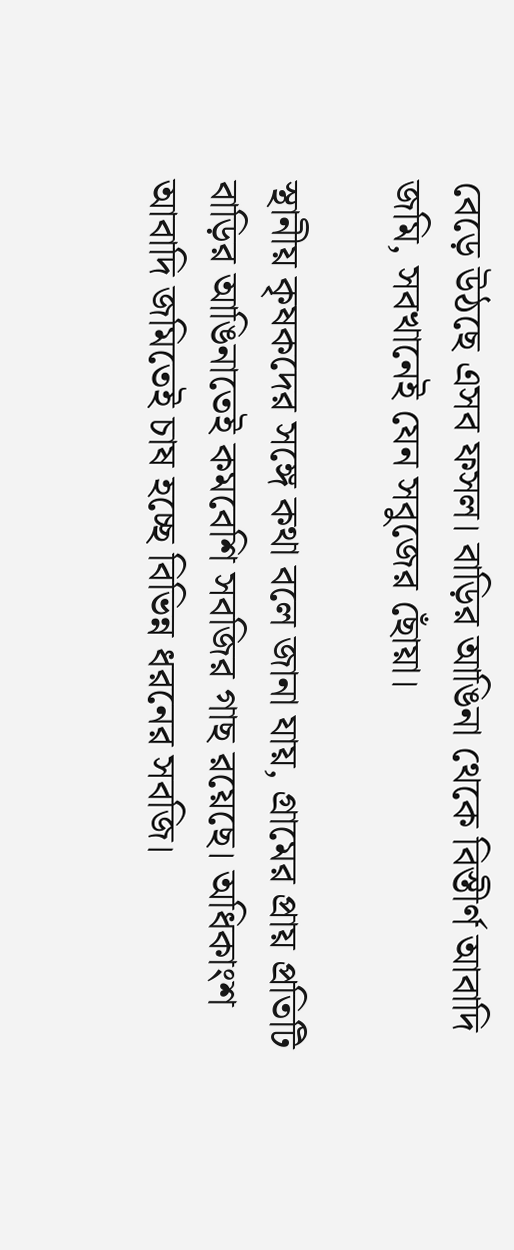বেড়ে উঠছে এসব ফসল। বাড়ির আঙিনা থেকে বিস্তীর্ণ আবাদি জমি, সবখানেই যেন সবুজের ছোঁয়া।

স্থানীয় কৃষকদের সঙ্গে কথা বলে জানা যায়, গ্রামের প্রায় প্রতিটি বাড়ির আঙিনাতেই কমবেশি সবজির গাছ রয়েছে। অধিকাংশ আবাদি জমিতেই চাষ হচ্ছে বিভিন্ন ধরনের সবজি।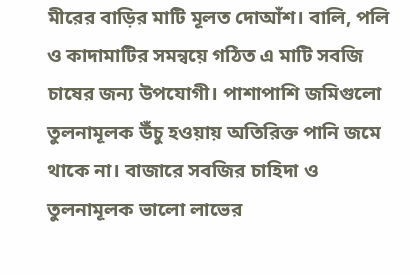মীরের বাড়ির মাটি মূলত দোআঁশ। বালি, পলি ও কাদামাটির সমন্বয়ে গঠিত এ মাটি সবজি চাষের জন্য উপযোগী। পাশাপাশি জমিগুলো তুলনামূলক উঁচু হওয়ায় অতিরিক্ত পানি জমে থাকে না। বাজারে সবজির চাহিদা ও তুলনামূলক ভালো লাভের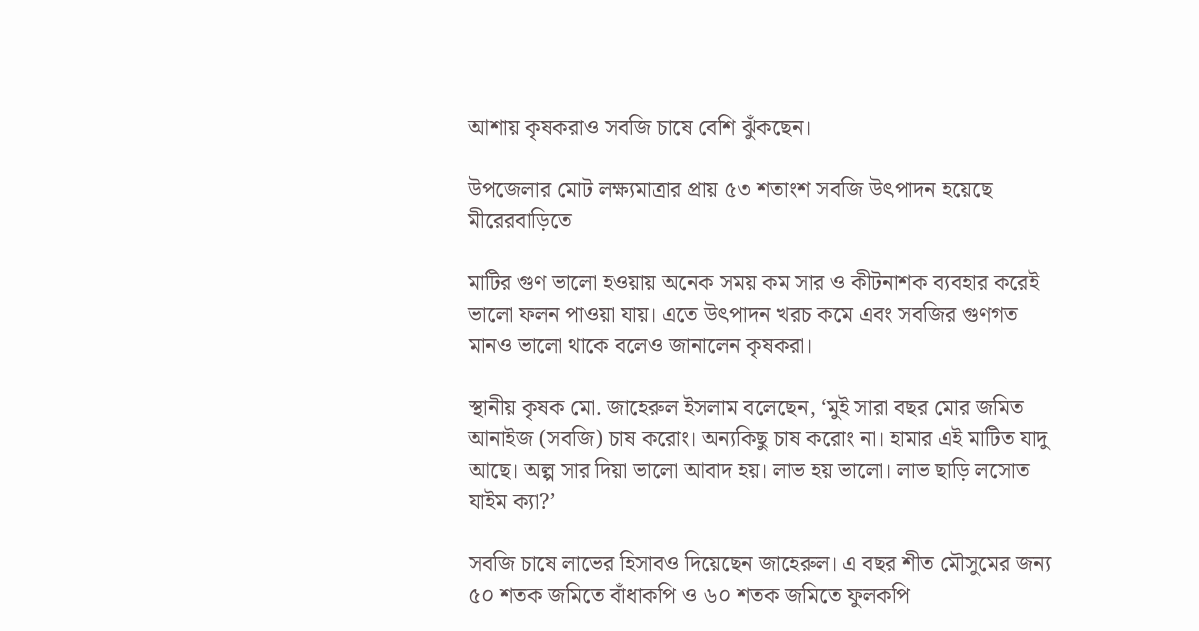আশায় কৃষকরাও সবজি চাষে বেশি ঝুঁকছেন।

উপজেলার মোট লক্ষ্যমাত্রার প্রায় ৫৩ শতাংশ সবজি উৎপাদন হয়েছে মীরেরবাড়িতে

মাটির গুণ ভালো হওয়ায় অনেক সময় কম সার ও কীটনাশক ব্যবহার করেই ভালো ফলন পাওয়া যায়। এতে উৎপাদন খরচ কমে এবং সবজির গুণগত মানও ভালো থাকে বলেও জানালেন কৃষকরা।

স্থানীয় কৃষক মো. জাহেরুল ইসলাম বলেছেন, ‘মুই সারা বছর মোর জমিত আনাইজ (সবজি) চাষ করোং। অন্যকিছু চাষ করোং না। হামার এই মাটিত যাদু আছে। অল্প সার দিয়া ভালো আবাদ হয়। লাভ হয় ভালো। লাভ ছাড়ি লসোত যাইম ক্যা?’

সবজি চাষে লাভের হিসাবও দিয়েছেন জাহেরুল। এ বছর শীত মৌসুমের জন্য ৫০ শতক জমিতে বাঁধাকপি ও ৬০ শতক জমিতে ফুলকপি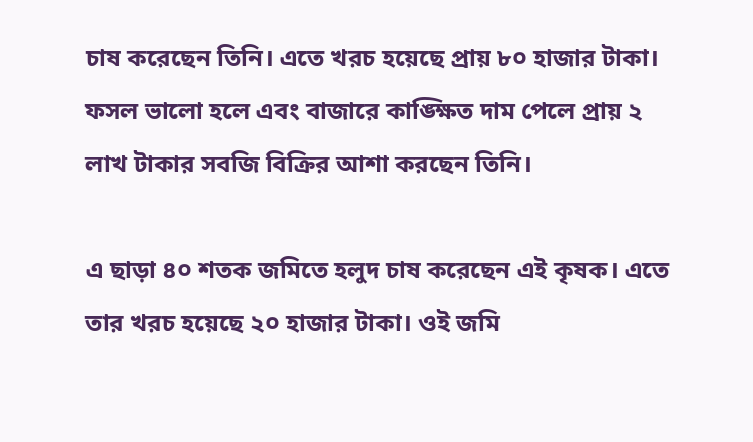চাষ করেছেন তিনি। এতে খরচ হয়েছে প্রায় ৮০ হাজার টাকা। ফসল ভালো হলে এবং বাজারে কাঙ্ক্ষিত দাম পেলে প্রায় ২ লাখ টাকার সবজি বিক্রির আশা করছেন তিনি।

এ ছাড়া ৪০ শতক জমিতে হলুদ চাষ করেছেন এই কৃষক। এতে তার খরচ হয়েছে ২০ হাজার টাকা। ওই জমি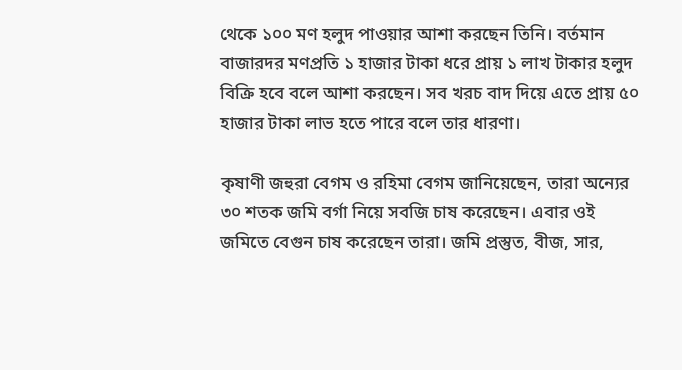থেকে ১০০ মণ হলুদ পাওয়ার আশা করছেন তিনি। বর্তমান বাজারদর মণপ্রতি ১ হাজার টাকা ধরে প্রায় ১ লাখ টাকার হলুদ বিক্রি হবে বলে আশা করছেন। সব খরচ বাদ দিয়ে এতে প্রায় ৫০ হাজার টাকা লাভ হতে পারে বলে তার ধারণা।

কৃষাণী জহুরা বেগম ও রহিমা বেগম জানিয়েছেন, তারা অন্যের ৩০ শতক জমি বর্গা নিয়ে সবজি চাষ করেছেন। এবার ওই জমিতে বেগুন চাষ করেছেন তারা। জমি প্রস্তুত, বীজ, সার,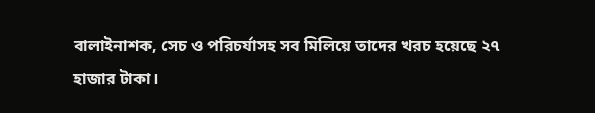বালাইনাশক, সেচ ও পরিচর্যাসহ সব মিলিয়ে তাদের খরচ হয়েছে ২৭ হাজার টাকা।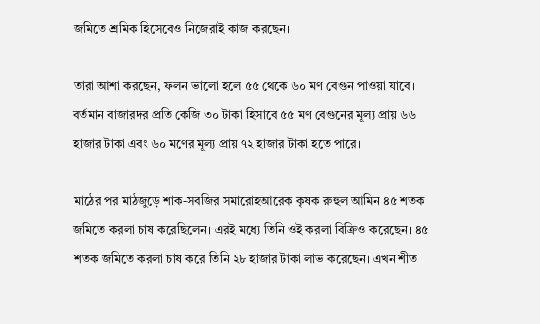জমিতে শ্রমিক হিসেবেও নিজেরাই কাজ করছেন।

তারা আশা করছেন, ফলন ভালো হলে ৫৫ থেকে ৬০ মণ বেগুন পাওয়া যাবে। বর্তমান বাজারদর প্রতি কেজি ৩০ টাকা হিসাবে ৫৫ মণ বেগুনের মূল্য প্রায় ৬৬ হাজার টাকা এবং ৬০ মণের মূল্য প্রায় ৭২ হাজার টাকা হতে পারে।

মাঠের পর মাঠজুড়ে শাক-সবজির সমারোহআরেক কৃষক রুহুল আমিন ৪৫ শতক জমিতে করলা চাষ করেছিলেন। এরই মধ্যে তিনি ওই করলা বিক্রিও করেছেন। ৪৫ শতক জমিতে করলা চাষ করে তিনি ২৮ হাজার টাকা লাভ করেছেন। এখন শীত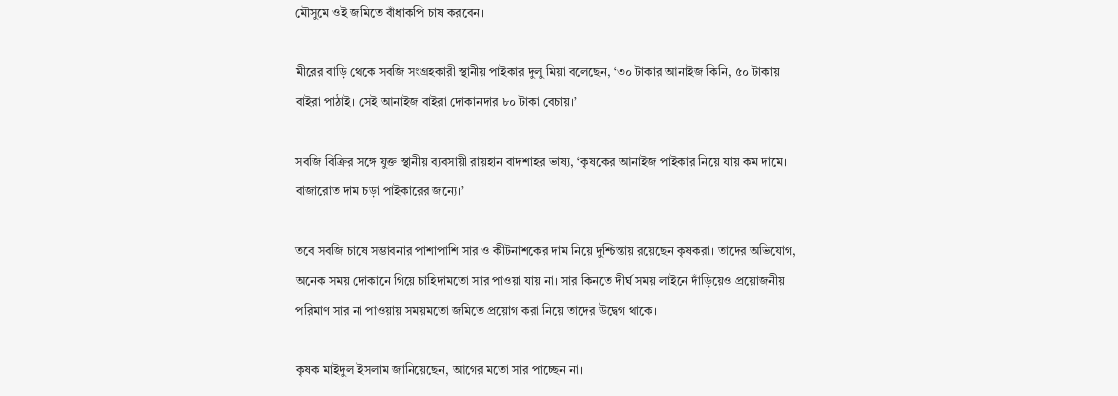মৌসুমে ওই জমিতে বাঁধাকপি চাষ করবেন।

মীরের বাড়ি থেকে সবজি সংগ্রহকারী স্থানীয় পাইকার দুলু মিয়া বলেছেন, ‘৩০ টাকার আনাইজ কিনি, ৫০ টাকায় বাইরা পাঠাই। সেই আনাইজ বাইরা দোকানদার ৮০ টাকা বেচায়।’

সবজি বিক্রির সঙ্গে যুক্ত স্থানীয় ব্যবসায়ী রায়হান বাদশাহর ভাষ্য, ‘কৃষকের আনাইজ পাইকার নিয়ে যায় কম দামে। বাজারোত দাম চড়া পাইকারের জন্যে।’

তবে সবজি চাষে সম্ভাবনার পাশাপাশি সার ও কীটনাশকের দাম নিয়ে দুশ্চিন্তায় রয়েছেন কৃষকরা। তাদের অভিযোগ, অনেক সময় দোকানে গিয়ে চাহিদামতো সার পাওয়া যায় না। সার কিনতে দীর্ঘ সময় লাইনে দাঁড়িয়েও প্রয়োজনীয় পরিমাণ সার না পাওয়ায় সময়মতো জমিতে প্রয়োগ করা নিয়ে তাদের উদ্বেগ থাকে।

কৃষক মাইদুল ইসলাম জানিয়েছেন, আগের মতো সার পাচ্ছেন না।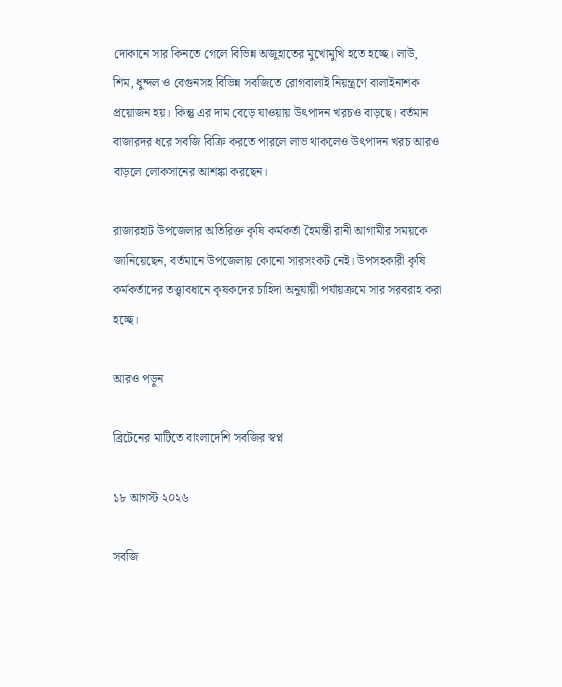দোকানে সার কিনতে গেলে বিভিন্ন অজুহাতের মুখোমুখি হতে হচ্ছে। লাউ, শিম, ধুন্দল ও বেগুনসহ বিভিন্ন সবজিতে রোগবালাই নিয়ন্ত্রণে বালাইনাশক প্রয়োজন হয়। কিন্তু এর দাম বেড়ে যাওয়ায় উৎপাদন খরচও বাড়ছে। বর্তমান বাজারদর ধরে সবজি বিক্রি করতে পারলে লাভ থাকলেও উৎপাদন খরচ আরও বাড়লে লোকসানের আশঙ্কা করছেন।

রাজারহাট উপজেলার অতিরিক্ত কৃষি কর্মকর্তা হৈমন্তী রানী আগামীর সময়কে জানিয়েছেন, বর্তমানে উপজেলায় কোনো সারসংকট নেই। উপসহকারী কৃষি কর্মকর্তাদের তত্ত্বাবধানে কৃষকদের চাহিদা অনুযায়ী পর্যায়ক্রমে সার সরবরাহ করা হচ্ছে।

আরও পড়ুন

ব্রিটেনের মাটিতে বাংলাদেশি সবজির স্বপ্ন

১৮ আগস্ট ২০২৬

সবজি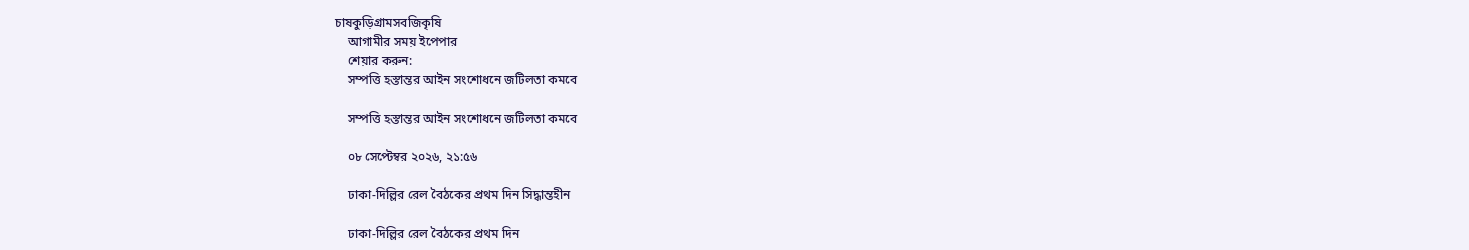চাষকুড়িগ্রামসবজিকৃষি
    আগামীর সময় ইপেপার
    শেয়ার করুন:
    সম্পত্তি হস্তান্তর আইন সংশোধনে জটিলতা কমবে

    সম্পত্তি হস্তান্তর আইন সংশোধনে জটিলতা কমবে

    ০৮ সেপ্টেম্বর ২০২৬, ২১:৫৬

    ঢাকা-দিল্লির রেল বৈঠকের প্রথম দিন সিদ্ধান্তহীন

    ঢাকা-দিল্লির রেল বৈঠকের প্রথম দিন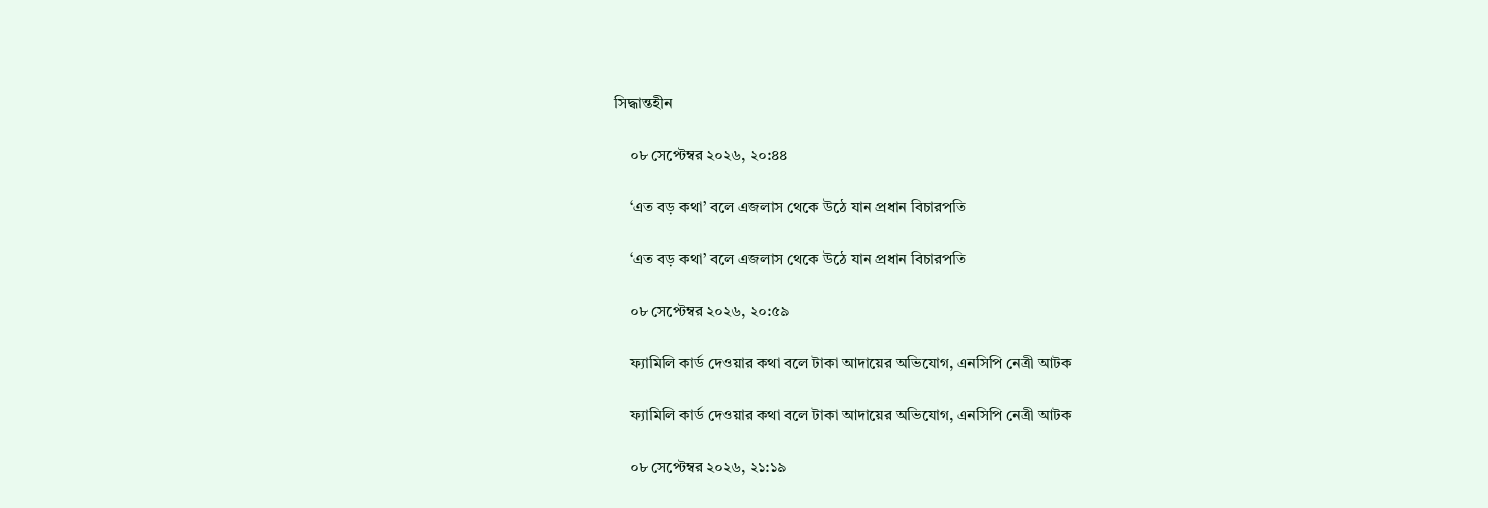সিদ্ধান্তহীন

    ০৮ সেপ্টেম্বর ২০২৬, ২০:৪৪

    ‘এত বড় কথা’ বলে এজলাস থেকে উঠে যান প্রধান বিচারপতি

    ‘এত বড় কথা’ বলে এজলাস থেকে উঠে যান প্রধান বিচারপতি

    ০৮ সেপ্টেম্বর ২০২৬, ২০:৫৯

    ফ্যামিলি কার্ড দেওয়ার কথা বলে টাকা আদায়ের অভিযোগ, এনসিপি নেত্রী আটক

    ফ্যামিলি কার্ড দেওয়ার কথা বলে টাকা আদায়ের অভিযোগ, এনসিপি নেত্রী আটক

    ০৮ সেপ্টেম্বর ২০২৬, ২১:১৯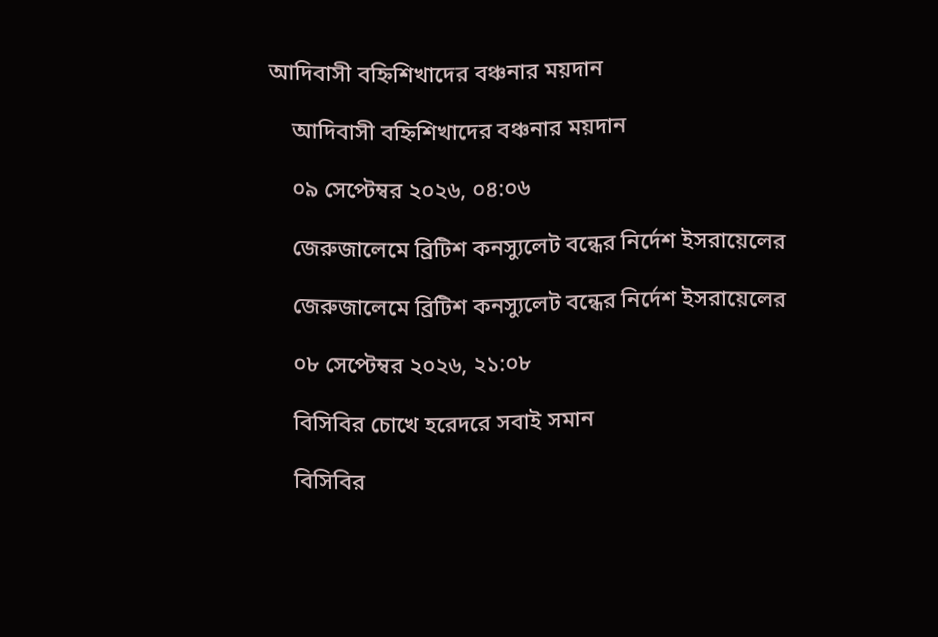আদিবাসী বহ্নিশিখাদের বঞ্চনার ময়দান

    আদিবাসী বহ্নিশিখাদের বঞ্চনার ময়দান

    ০৯ সেপ্টেম্বর ২০২৬, ০৪:০৬

    জেরুজালেমে ব্রিটিশ কনস্যুলেট বন্ধের নির্দেশ ইসরায়েলের

    জেরুজালেমে ব্রিটিশ কনস্যুলেট বন্ধের নির্দেশ ইসরায়েলের

    ০৮ সেপ্টেম্বর ২০২৬, ২১:০৮

    বিসিবির চোখে হরেদরে সবাই সমান

    বিসিবির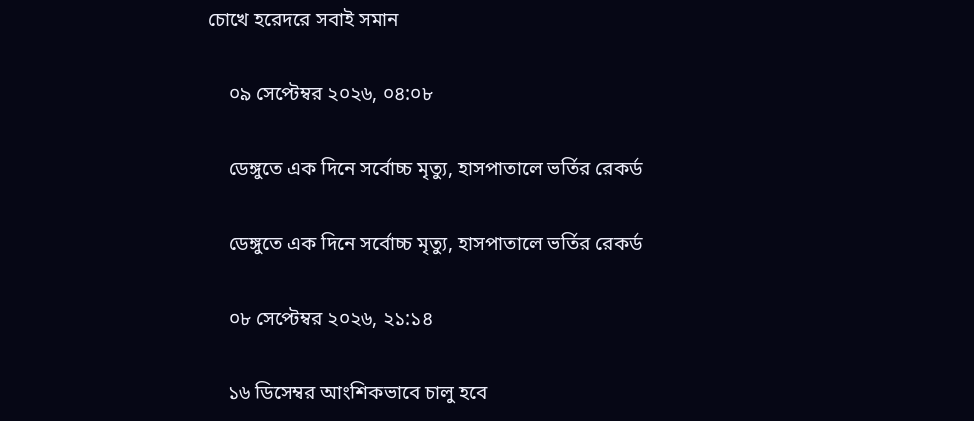চোখে হরেদরে সবাই সমান

    ০৯ সেপ্টেম্বর ২০২৬, ০৪:০৮

    ডেঙ্গুতে এক দিনে সর্বোচ্চ মৃত্যু, হাসপাতালে ভর্তির রেকর্ড

    ডেঙ্গুতে এক দিনে সর্বোচ্চ মৃত্যু, হাসপাতালে ভর্তির রেকর্ড

    ০৮ সেপ্টেম্বর ২০২৬, ২১:১৪

    ১৬ ডিসেম্বর আংশিকভাবে চালু হবে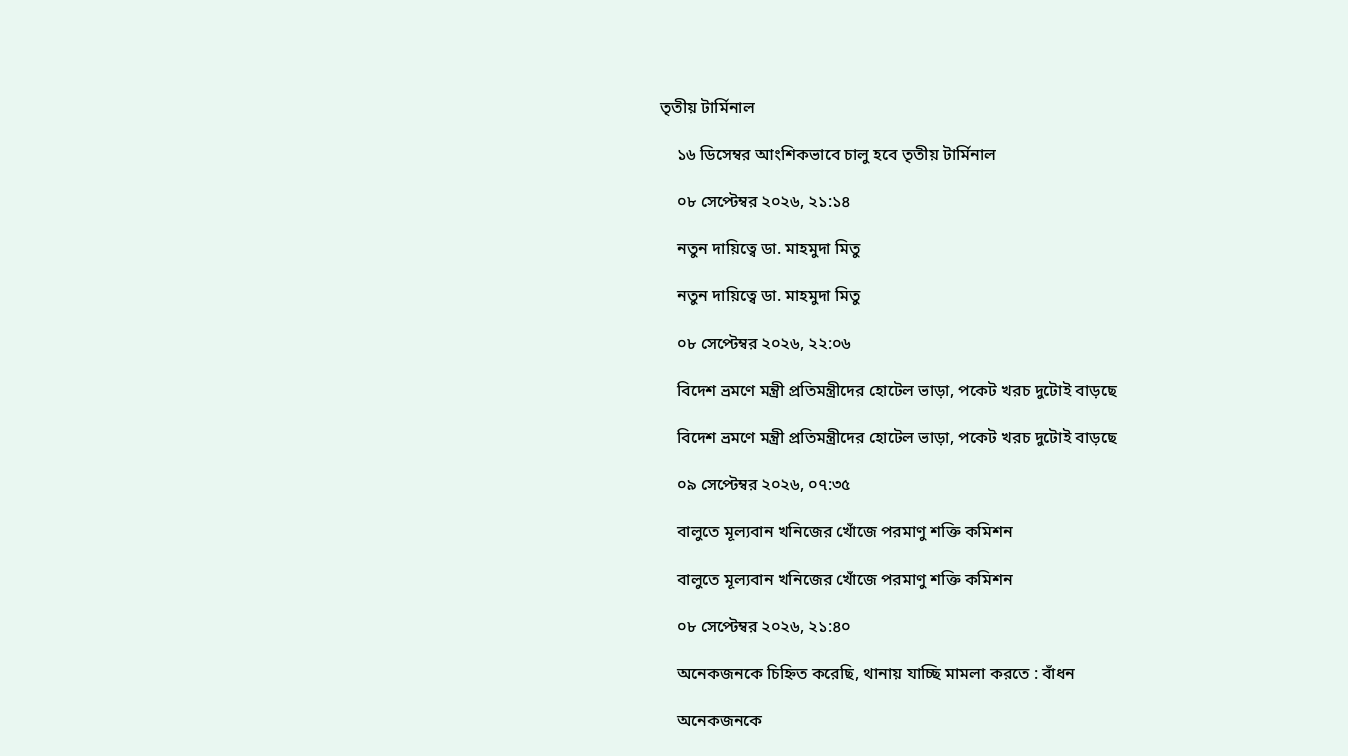তৃতীয় টার্মিনাল

    ১৬ ডিসেম্বর আংশিকভাবে চালু হবে তৃতীয় টার্মিনাল

    ০৮ সেপ্টেম্বর ২০২৬, ২১:১৪

    নতুন দায়িত্বে ডা. মাহমুদা মিতু

    নতুন দায়িত্বে ডা. মাহমুদা মিতু

    ০৮ সেপ্টেম্বর ২০২৬, ২২:০৬

    বিদেশ ভ্রমণে মন্ত্রী প্রতিমন্ত্রীদের হোটেল ভাড়া, পকেট খরচ দুটোই বাড়ছে

    বিদেশ ভ্রমণে মন্ত্রী প্রতিমন্ত্রীদের হোটেল ভাড়া, পকেট খরচ দুটোই বাড়ছে

    ০৯ সেপ্টেম্বর ২০২৬, ০৭:৩৫

    বালুতে মূল্যবান খনিজের খোঁজে পরমাণু শক্তি কমিশন

    বালুতে মূল্যবান খনিজের খোঁজে পরমাণু শক্তি কমিশন

    ০৮ সেপ্টেম্বর ২০২৬, ২১:৪০

    অনেকজনকে চিহ্নিত করেছি, থানায় যাচ্ছি মামলা করতে : বাঁধন

    অনেকজনকে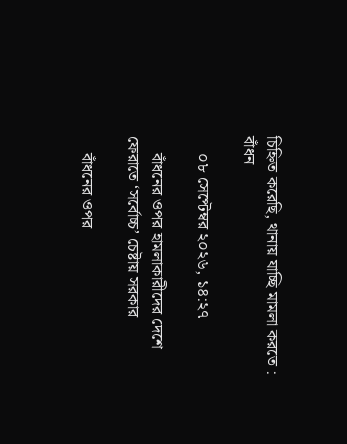চিহ্নিত করেছি, থানায় যাচ্ছি মামলা করতে : বাঁধন

    ০৮ সেপ্টেম্বর ২০২৬, ১৪:২৭

    বাঁধনের ওপর হামলাকারীদের দেশে ফেরাতে ‘সর্বোচ্চ’ চেষ্টায় সরকার

    বাঁধনের ওপর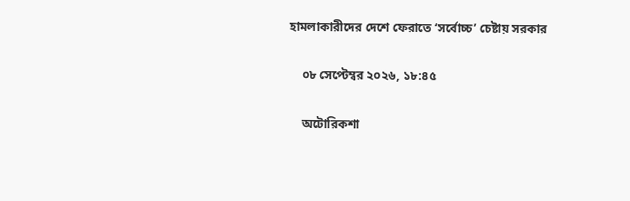হামলাকারীদের দেশে ফেরাতে ‘সর্বোচ্চ’ চেষ্টায় সরকার

    ০৮ সেপ্টেম্বর ২০২৬, ১৮:৪৫

    অটোরিকশা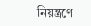নিয়ন্ত্রণে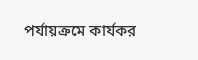পর্যায়ক্রমে কার্যকর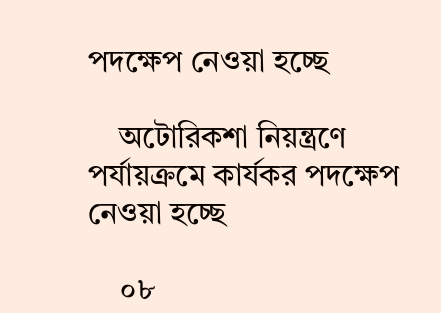পদক্ষেপ নেওয়া হচ্ছে

    অটোরিকশা নিয়ন্ত্রণে পর্যায়ক্রমে কার্যকর পদক্ষেপ নেওয়া হচ্ছে

    ০৮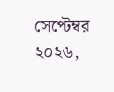সেপ্টেম্বর ২০২৬,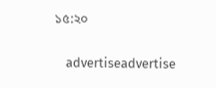১৫:২০

    advertiseadvertise